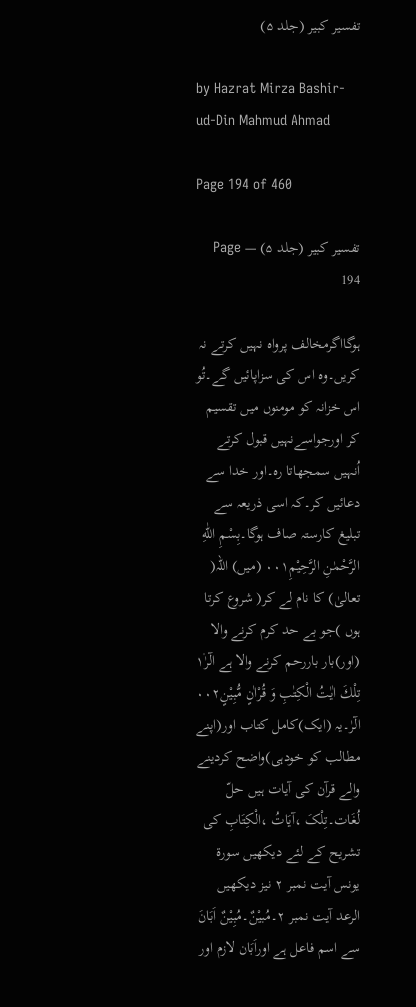تفسیر کبیر (جلد ۵)

by Hazrat Mirza Bashir-ud-Din Mahmud Ahmad

Page 194 of 460

تفسیر کبیر (جلد ۵) — Page 194

ہوگااگرمخالف پرواہ نہیں کرتے نہ کریں۔وہ اس کی سزاپائیں گے۔تُو اس خزانہ کو مومنوں میں تقسیم کر اورجواسےنہیں قبول کرتے اُنہیں سمجھاتا رہ۔اور خدا سے دعائیں کر۔کہ اسی ذریعہ سے تبلیغ کارستہ صاف ہوگا۔بِسْمِ اللّٰهِ الرَّحْمٰنِ الرَّحِيْمِ۰۰۱ (میں) اللہ( تعالیٰ) کا نام لے کر( شروع کرتا ہوں )جو بے حد کرم کرنے والا (اور)بار باررحم کرنے والا ہے الٓرٰ١۫ تِلْكَ اٰيٰتُ الْكِتٰبِ وَ قُرْاٰنٍ مُّبِيْنٍ۰۰۲ الٓرٰ۔یہ (ایک)کامل کتاب اور(اپنے مطالب کو خودہی)واضح کردینے والے قرآن کی آیات ہیں حلّ لُغَات۔تِلْکَ ،آیَاتُ ،الْکِتَابِ کی تشریح کے لئے دیکھیں سورۃ یونس آیت نمبر ۲ نیز دیکھیں الرعد آیت نمبر ۲۔مُبیْنٌ۔مُبِیْنٌ اَبَانَ سے اسم فاعل ہے اوراَبَان لازم اور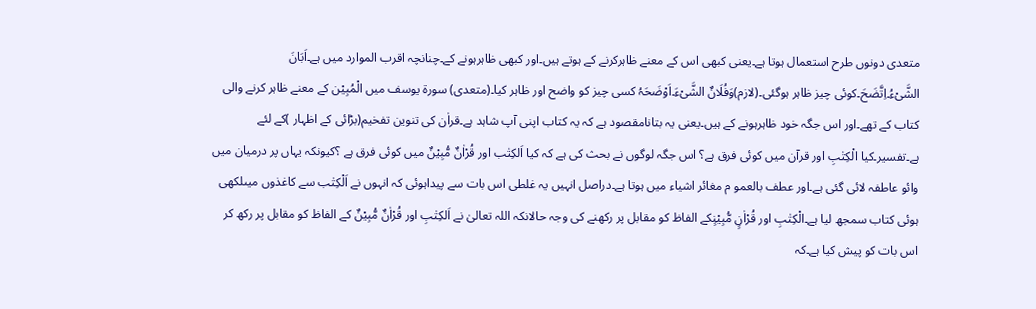متعدی دونوں طرح استعمال ہوتا ہے۔یعنی کبھی اس کے معنے ظاہرکرنے کے ہوتے ہیں۔اور کبھی ظاہرہونے کے۔چنانچہ اقرب الموارد میں ہے۔اَبَانَ الشَّیْءُ۔اِتَّضَحَ۔کوئی چیز ظاہر ہوگئی۔(لازم)وَفُلَانٌ الشَّیْءَ۔اَوْضَحَہُ کسی چیز کو واضح اور ظاہر کیا۔(متعدی) سورۃ یوسف میں الْمُبِیْن کے معنے ظاہر کرنے والی کتاب کے تھے۔اور اس جگہ خود ظاہرہونے کے ہیں۔یعنی یہ بتانامقصود ہے کہ یہ کتاب اپنی آپ شاہد ہے۔قراٰن کی تنوین تفخیم(بڑائی کے اظہار )کے لئے ہے۔تفسیر۔کیا الْكِتٰبِ اور قرآن میں کوئی فرق ہے؟ اس جگہ لوگوں نے بحث کی ہے کہ کیا اَلکِتٰب اور قُرْاٰنٌ مُّبِیْنٌ میں کوئی فرق ہے ؟کیونکہ یہاں پر درمیان میں وائو عاطفہ لائی گئی ہے۔اور عطف بالعمو م مغائر اشیاء میں ہوتا ہے۔دراصل انہیں یہ غلطی اس بات سے پیداہوئی کہ انہوں نے اَلْکِتٰب سے کاغذوں میںلکھی ہوئی کتاب سمجھ لیا ہے۔الْكِتٰبِ اور قُرْاٰنٍ مُّبِيْنٍکے الفاظ کو مقابل پر رکھنے کی وجہ حالانکہ اللہ تعالیٰ نے اَلکِتٰبِ اور قُرْاٰنٌ مُّبِیْنٌ کے الفاظ کو مقابل پر رکھ کر اس بات کو پیش کیا ہے۔کہ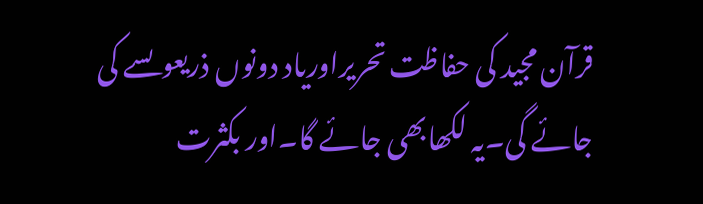قرآن مجید کی حفاظت تحریراوریاد دونوں ذریعوںسے کی جائے گی۔یہ لکھابھی جائے گا۔اور بکثرت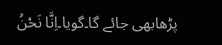پڑھابھی جائے گا۔گویا۔اِنَّا نَحْنُ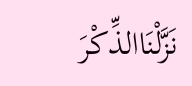نَزَّلْنَاالذِّکْرَ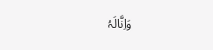وَاِنَّالَہُ